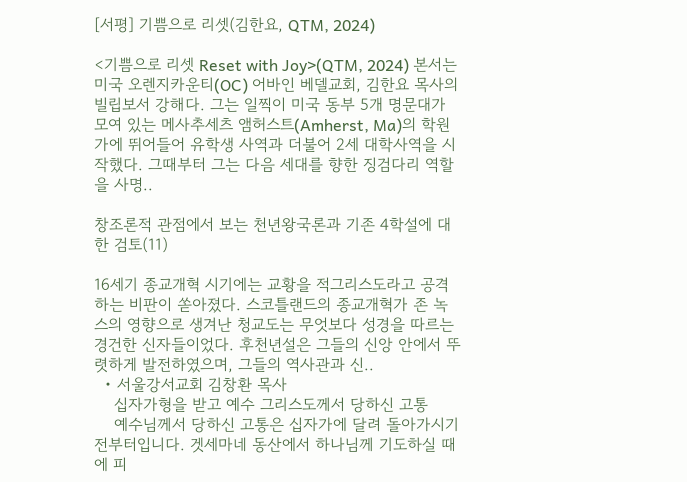[서평] 기쁨으로 리셋(김한요, QTM, 2024)

<기쁨으로 리셋 Reset with Joy>(QTM, 2024) 본서는 미국 오렌지카운티(OC) 어바인 베델교회, 김한요 목사의 빌립보서 강해다. 그는 일찍이 미국 동부 5개 명문대가 모여 있는 메사추세츠 앰허스트(Amherst, Ma)의 학원가에 뛰어들어 유학생 사역과 더불어 2세 대학사역을 시작했다. 그때부터 그는 다음 세대를 향한 징검다리 역할을 사명..

창조론적 관점에서 보는 천년왕국론과 기존 4학설에 대한 검토(11)

16세기 종교개혁 시기에는 교황을 적그리스도라고 공격하는 비판이 쏟아졌다. 스코틀랜드의 종교개혁가 존 녹스의 영향으로 생겨난 청교도는 무엇보다 성경을 따르는 경건한 신자들이었다. 후천년설은 그들의 신앙 안에서 뚜렷하게 발전하였으며, 그들의 역사관과 신..
  • 서울강서교회 김창환 목사
    십자가형을 받고 예수 그리스도께서 당하신 고통
    예수님께서 당하신 고통은 십자가에 달려 돌아가시기 전부터입니다. 겟세마네 동산에서 하나님께 기도하실 때에 피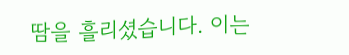땀을 흘리셨습니다. 이는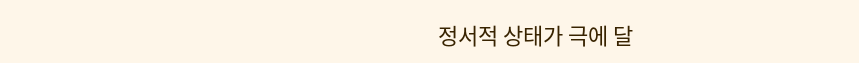정서적 상태가 극에 달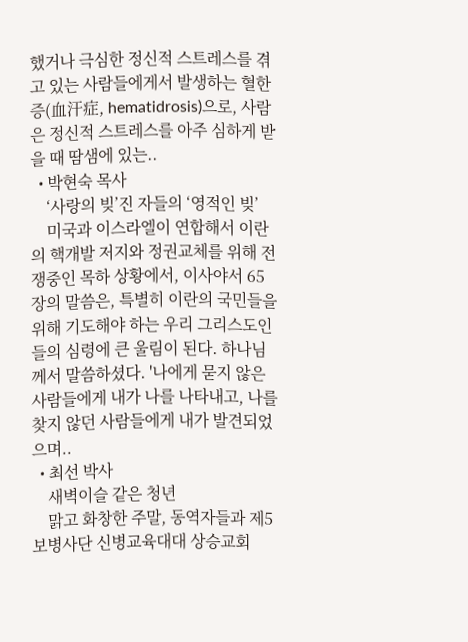했거나 극심한 정신적 스트레스를 겪고 있는 사람들에게서 발생하는 혈한증(血汗症, hematidrosis)으로, 사람은 정신적 스트레스를 아주 심하게 받을 때 땀샘에 있는..
  • 박현숙 목사
    ‘사랑의 빚’진 자들의 ‘영적인 빚’
    미국과 이스라엘이 연합해서 이란의 핵개발 저지와 정권교체를 위해 전쟁중인 목하 상황에서, 이사야서 65장의 말씀은, 특별히 이란의 국민들을 위해 기도해야 하는 우리 그리스도인들의 심령에 큰 울림이 된다. 하나님께서 말씀하셨다. '나에게 묻지 않은 사람들에게 내가 나를 나타내고, 나를 찾지 않던 사람들에게 내가 발견되었으며..
  • 최선 박사
    새벽이슬 같은 청년
    맑고 화창한 주말, 동역자들과 제5보병사단 신병교육대대 상승교회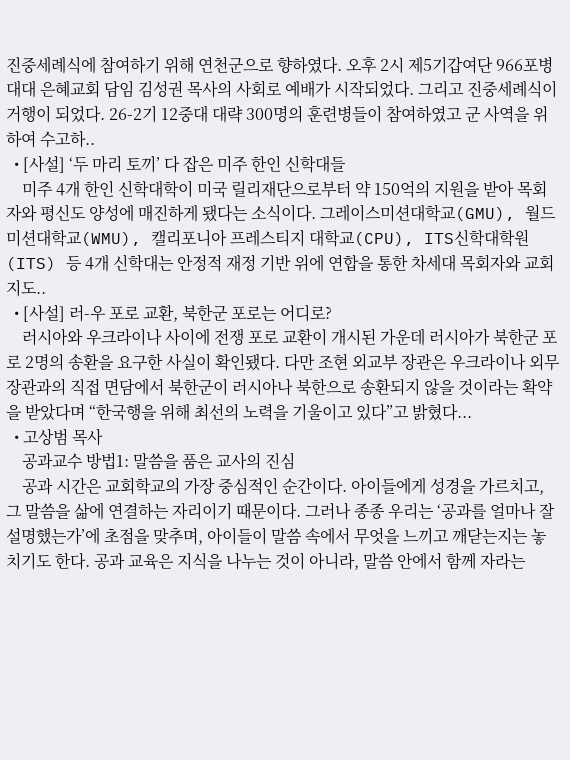진중세례식에 참여하기 위해 연천군으로 향하였다. 오후 2시 제5기갑여단 966포병대대 은혜교회 담임 김성권 목사의 사회로 예배가 시작되었다. 그리고 진중세례식이 거행이 되었다. 26-2기 12중대 대략 300명의 훈련병들이 참여하였고 군 사역을 위하여 수고하..
  • [사설] ‘두 마리 토끼’ 다 잡은 미주 한인 신학대들
    미주 4개 한인 신학대학이 미국 릴리재단으로부터 약 150억의 지원을 받아 목회자와 평신도 양성에 매진하게 됐다는 소식이다. 그레이스미션대학교(GMU), 월드미션대학교(WMU), 캘리포니아 프레스티지 대학교(CPU), ITS신학대학원(ITS) 등 4개 신학대는 안정적 재정 기반 위에 연합을 통한 차세대 목회자와 교회 지도..
  • [사설] 러-우 포로 교환, 북한군 포로는 어디로?
    러시아와 우크라이나 사이에 전쟁 포로 교환이 개시된 가운데 러시아가 북한군 포로 2명의 송환을 요구한 사실이 확인됐다. 다만 조현 외교부 장관은 우크라이나 외무장관과의 직접 면담에서 북한군이 러시아나 북한으로 송환되지 않을 것이라는 확약을 받았다며 “한국행을 위해 최선의 노력을 기울이고 있다”고 밝혔다...
  • 고상범 목사
    공과교수 방법1: 말씀을 품은 교사의 진심
    공과 시간은 교회학교의 가장 중심적인 순간이다. 아이들에게 성경을 가르치고, 그 말씀을 삶에 연결하는 자리이기 때문이다. 그러나 종종 우리는 ‘공과를 얼마나 잘 설명했는가’에 초점을 맞추며, 아이들이 말씀 속에서 무엇을 느끼고 깨닫는지는 놓치기도 한다. 공과 교육은 지식을 나누는 것이 아니라, 말씀 안에서 함께 자라는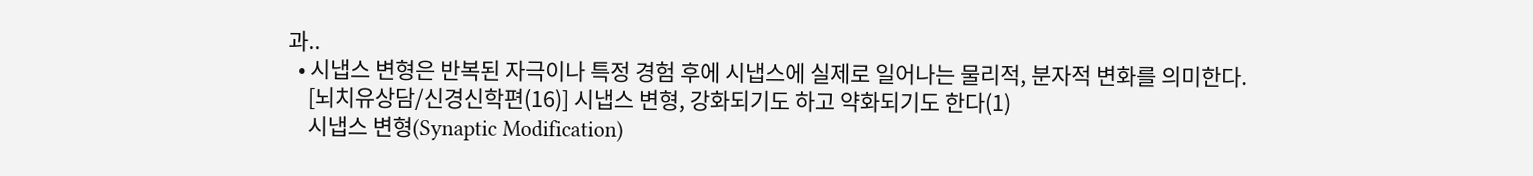과..
  • 시냅스 변형은 반복된 자극이나 특정 경험 후에 시냅스에 실제로 일어나는 물리적, 분자적 변화를 의미한다.
    [뇌치유상담/신경신학편(16)] 시냅스 변형, 강화되기도 하고 약화되기도 한다(1)
    시냅스 변형(Synaptic Modification)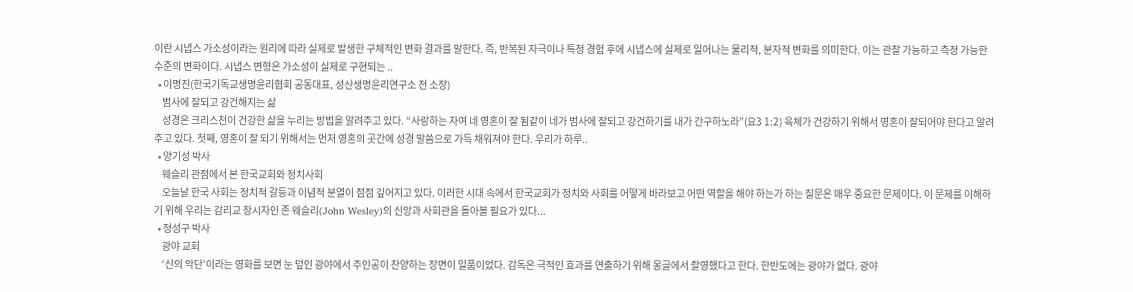이란 시냅스 가소성이라는 원리에 따라 실제로 발생한 구체적인 변화 결과를 말한다. 즉, 반복된 자극이나 특정 경험 후에 시냅스에 실제로 일어나는 물리적, 분자적 변화를 의미한다. 이는 관찰 가능하고 측정 가능한 수준의 변화이다. 시냅스 변형은 가소성이 실제로 구현되는 ..
  • 이명진(한국기독교생명윤리협회 공동대표, 성산생명윤리연구소 전 소장)
    범사에 잘되고 강건해지는 삶
    성경은 크리스천이 건강한 삶을 누리는 방법을 알려주고 있다. “사랑하는 자여 네 영혼이 잘 됨같이 네가 범사에 잘되고 강건하기를 내가 간구하노라”(요3 1:2) 육체가 건강하기 위해서 영혼이 잘되어야 한다고 알려주고 있다. 첫째, 영혼이 잘 되기 위해서는 먼저 영혼의 곳간에 성경 말씀으로 가득 채워져야 한다. 우리가 하루..
  • 양기성 박사
    웨슬리 관점에서 본 한국교회와 정치사회
    오늘날 한국 사회는 정치적 갈등과 이념적 분열이 점점 깊어지고 있다. 이러한 시대 속에서 한국교회가 정치와 사회를 어떻게 바라보고 어떤 역할을 해야 하는가 하는 질문은 매우 중요한 문제이다. 이 문제를 이해하기 위해 우리는 감리교 창시자인 존 웨슬리(John Wesley)의 신앙과 사회관을 돌아볼 필요가 있다...
  • 정성구 박사
    광야 교회
    ‘신의 악단’이라는 영화를 보면 눈 덮인 광야에서 주인공이 찬양하는 장면이 일품이었다. 감독은 극적인 효과를 연출하기 위해 몽골에서 촬영했다고 한다. 한반도에는 광야가 없다. 광야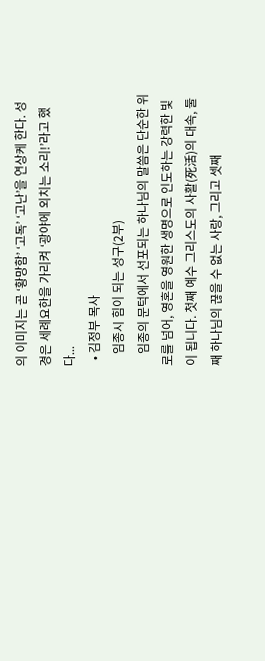의 이미지는 곧 ‘황망함’ ‘고독’ ‘고난’을 연상케 한다. 성경은 세례요한을 가리켜 ‘광야에 외치는 소리!’라고 했다...
  • 김정부 목사
    임종시 힘이 되는 성구(2부)
    임종의 문턱에서 선포되는 하나님의 말씀은 단순한 위로를 넘어, 영혼을 영원한 생명으로 인도하는 강력한 빛이 됩니다. 첫째 예수 그리스도의 사활(死活)의 대속, 둘째 하나님의 끊을 수 없는 사랑, 그리고 셋째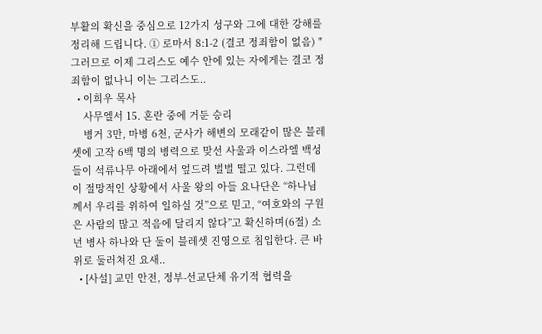부활의 확신을 중심으로 12가지 성구와 그에 대한 강해를 정리해 드립니다. ① 로마서 8:1-2 (결코 정죄함이 없음) "그러므로 이제 그리스도 예수 안에 있는 자에게는 결코 정죄함이 없나니 이는 그리스도..
  • 이희우 목사
    사무엘서 15. 혼란 중에 거둔 승리
    병거 3만, 마병 6천, 군사가 해변의 모래같이 많은 블레셋에 고작 6백 명의 병력으로 맞선 사울과 이스라엘 백성들이 석류나무 아래에서 엎드려 벌벌 떨고 있다. 그런데 이 절망적인 상황에서 사울 왕의 아들 요나단은 “하나님께서 우리를 위하여 일하실 것”으로 믿고, “여호와의 구원은 사람의 많고 적음에 달리지 않다”고 확신하며(6절) 소년 병사 하나와 단 둘이 블레셋 진영으로 침입한다. 큰 바위로 둘러쳐진 요새..
  • [사설] 교민 안전, 정부-선교단체 유기적 협력을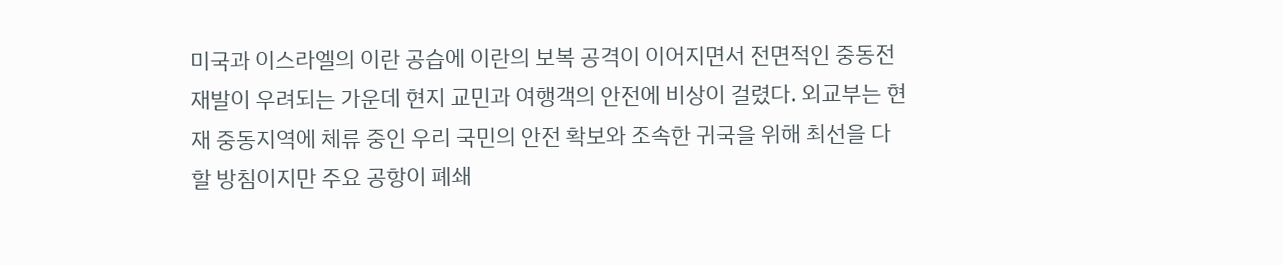미국과 이스라엘의 이란 공습에 이란의 보복 공격이 이어지면서 전면적인 중동전 재발이 우려되는 가운데 현지 교민과 여행객의 안전에 비상이 걸렸다. 외교부는 현재 중동지역에 체류 중인 우리 국민의 안전 확보와 조속한 귀국을 위해 최선을 다할 방침이지만 주요 공항이 폐쇄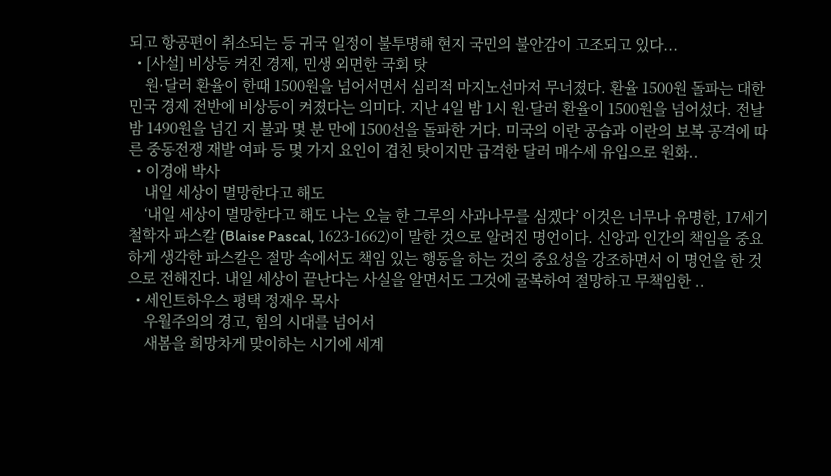되고 항공편이 취소되는 등 귀국 일정이 불투명해 현지 국민의 불안감이 고조되고 있다...
  • [사설] 비상등 켜진 경제, 민생 외면한 국회 탓
    원·달러 환율이 한때 1500원을 넘어서면서 심리적 마지노선마저 무너졌다. 환율 1500원 돌파는 대한민국 경제 전반에 비상등이 켜졌다는 의미다. 지난 4일 밤 1시 원·달러 환율이 1500원을 넘어섰다. 전날 밤 1490원을 넘긴 지 불과 몇 분 만에 1500선을 돌파한 거다. 미국의 이란 공습과 이란의 보복 공격에 따른 중동전쟁 재발 여파 등 몇 가지 요인이 겹친 탓이지만 급격한 달러 매수세 유입으로 원화..
  • 이경애 박사
    내일 세상이 멸망한다고 해도
    ‘내일 세상이 멸망한다고 해도 나는 오늘 한 그루의 사과나무를 심겠다’ 이것은 너무나 유명한, 17세기 철학자 파스칼 (Blaise Pascal, 1623-1662)이 말한 것으로 알려진 명언이다. 신앙과 인간의 책임을 중요하게 생각한 파스칼은 절망 속에서도 책임 있는 행동을 하는 것의 중요성을 강조하면서 이 명언을 한 것으로 전해진다. 내일 세상이 끝난다는 사실을 알면서도 그것에 굴복하여 절망하고 무책임한 ..
  • 세인트하우스 평택 정재우 목사
    우월주의의 경고, 힘의 시대를 넘어서
    새봄을 희망차게 맞이하는 시기에 세계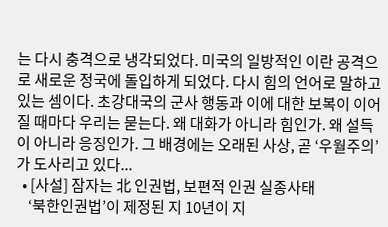는 다시 충격으로 냉각되었다. 미국의 일방적인 이란 공격으로 새로운 정국에 돌입하게 되었다. 다시 힘의 언어로 말하고 있는 셈이다. 초강대국의 군사 행동과 이에 대한 보복이 이어질 때마다 우리는 묻는다. 왜 대화가 아니라 힘인가. 왜 설득이 아니라 응징인가. 그 배경에는 오래된 사상, 곧 ‘우월주의’가 도사리고 있다...
  • [사설] 잠자는 北 인권법, 보편적 인권 실종사태
    ‘북한인권법’이 제정된 지 10년이 지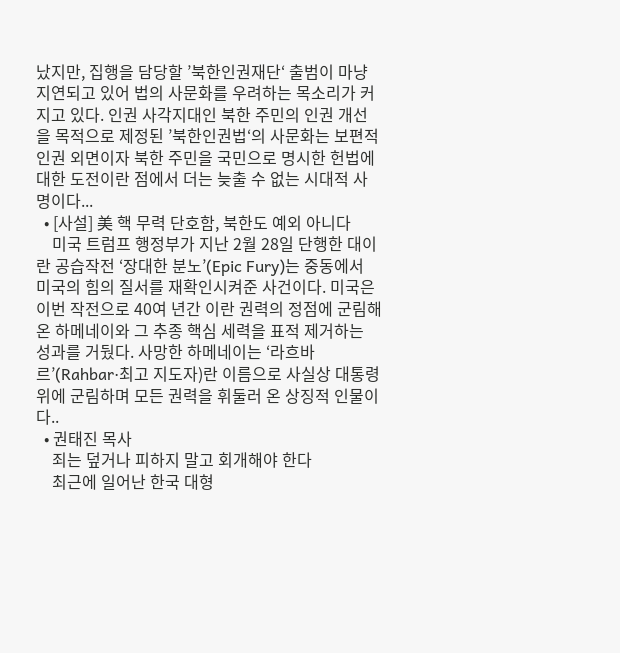났지만, 집행을 담당할 ’북한인권재단‘ 출범이 마냥 지연되고 있어 법의 사문화를 우려하는 목소리가 커지고 있다. 인권 사각지대인 북한 주민의 인권 개선을 목적으로 제정된 ’북한인권법‘의 사문화는 보편적 인권 외면이자 북한 주민을 국민으로 명시한 헌법에 대한 도전이란 점에서 더는 늦출 수 없는 시대적 사명이다...
  • [사설] 美 핵 무력 단호함, 북한도 예외 아니다
    미국 트럼프 행정부가 지난 2월 28일 단행한 대이란 공습작전 ‘장대한 분노’(Epic Fury)는 중동에서 미국의 힘의 질서를 재확인시켜준 사건이다. 미국은 이번 작전으로 40여 년간 이란 권력의 정점에 군림해온 하메네이와 그 추종 핵심 세력을 표적 제거하는 성과를 거뒀다. 사망한 하메네이는 ‘라흐바르’(Rahbar·최고 지도자)란 이름으로 사실상 대통령 위에 군림하며 모든 권력을 휘둘러 온 상징적 인물이다..
  • 권태진 목사
    죄는 덮거나 피하지 말고 회개해야 한다
    최근에 일어난 한국 대형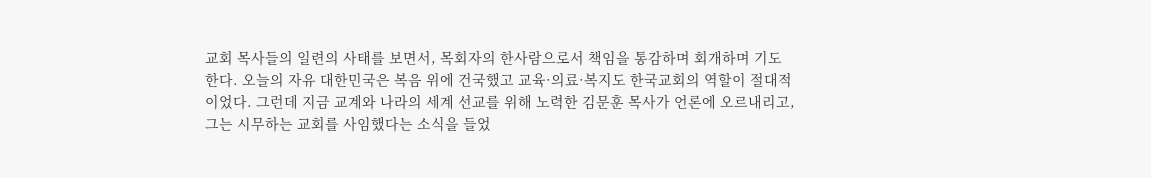교회 목사들의 일련의 사태를 보면서, 목회자의 한사람으로서 책임을 통감하며 회개하며 기도한다. 오늘의 자유 대한민국은 복음 위에 건국했고 교육·의료·복지도 한국교회의 역할이 절대적이었다. 그런데 지금 교계와 나라의 세계 선교를 위해 노력한 김문훈 목사가 언론에 오르내리고, 그는 시무하는 교회를 사임했다는 소식을 들었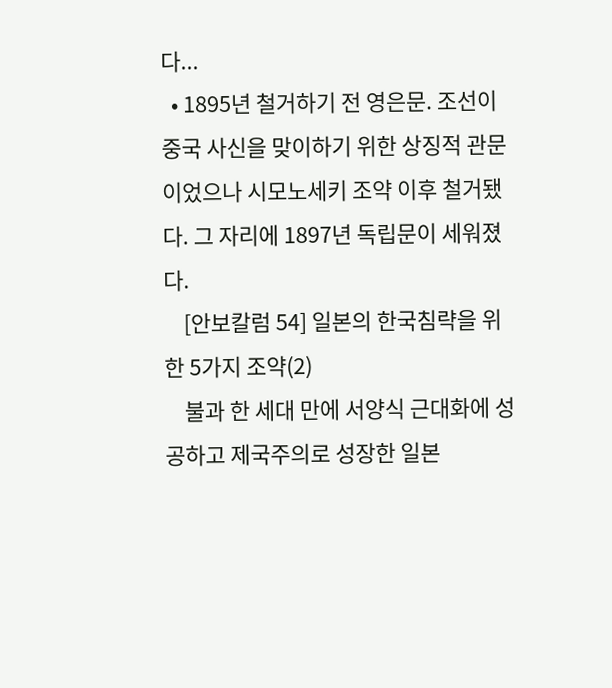다...
  • 1895년 철거하기 전 영은문. 조선이 중국 사신을 맞이하기 위한 상징적 관문이었으나 시모노세키 조약 이후 철거됐다. 그 자리에 1897년 독립문이 세워졌다.
    [안보칼럼 54] 일본의 한국침략을 위한 5가지 조약(2)
    불과 한 세대 만에 서양식 근대화에 성공하고 제국주의로 성장한 일본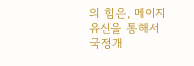의 힘은, 메이지유신을 통해서 국정개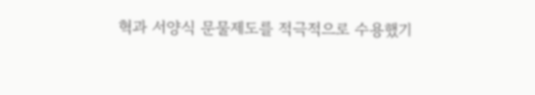혁과 서양식 문물제도를 적극적으로 수용했기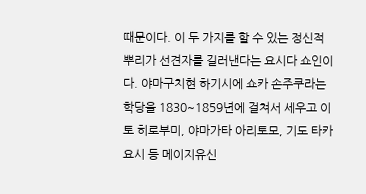때문이다. 이 두 가지를 할 수 있는 정신적 뿌리가 선견자를 길러낸다는 요시다 쇼인이다. 야마구치현 하기시에 쇼카 손주쿠라는 학당을 1830~1859년에 걸쳐서 세우고 이토 히로부미, 야마가타 아리토모, 기도 타카요시 등 메이지유신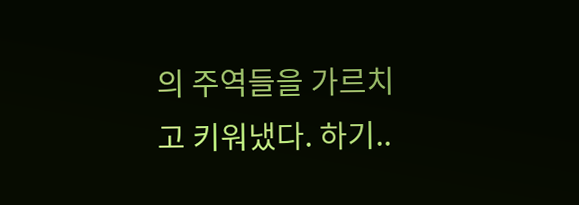의 주역들을 가르치고 키워냈다. 하기..